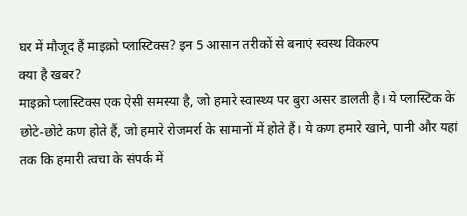घर में मौजूद हैं माइक्रो प्लास्टिक्स? इन 5 आसान तरीकों से बनाएं स्वस्थ विकल्प
क्या है खबर?
माइक्रो प्लास्टिक्स एक ऐसी समस्या है, जो हमारे स्वास्थ्य पर बुरा असर डालती है। ये प्लास्टिक के छोटे-छोटे कण होते हैं, जो हमारे रोजमर्रा के सामानों में होते हैं। ये कण हमारे खाने, पानी और यहां तक कि हमारी त्वचा के संपर्क में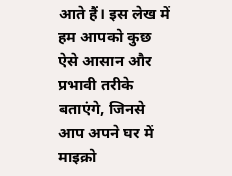आते हैं। इस लेख में हम आपको कुछ ऐसे आसान और प्रभावी तरीके बताएंगे, जिनसे आप अपने घर में माइक्रो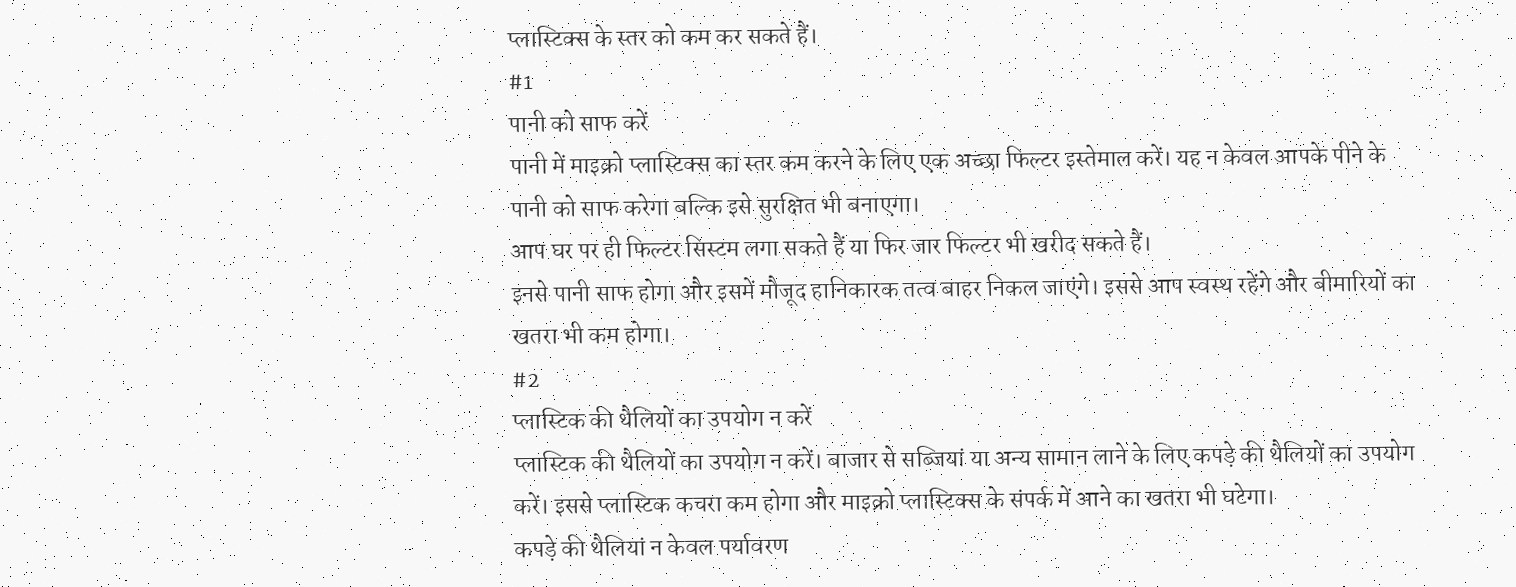प्लास्टिक्स के स्तर को कम कर सकते हैं।
#1
पानी को साफ करें
पानी में माइक्रो प्लास्टिक्स का स्तर कम करने के लिए एक अच्छा फिल्टर इस्तेमाल करें। यह न केवल आपके पीने के पानी को साफ करेगा बल्कि इसे सुरक्षित भी बनाएगा।
आप घर पर ही फिल्टर सिस्टम लगा सकते हैं या फिर जार फिल्टर भी खरीद सकते हैं।
इनसे पानी साफ होगा और इसमें मौजूद हानिकारक तत्व बाहर निकल जाएंगे। इससे आप स्वस्थ रहेंगे और बीमारियों का खतरा भी कम होगा।
#2
प्लास्टिक की थैलियों का उपयोग न करें
प्लास्टिक की थैलियों का उपयोग न करें। बाजार से सब्जियां या अन्य सामान लाने के लिए कपड़े की थैलियों का उपयोग करें। इससे प्लास्टिक कचरा कम होगा और माइक्रो प्लास्टिक्स के संपर्क में आने का खतरा भी घटेगा।
कपड़े की थैलियां न केवल पर्यावरण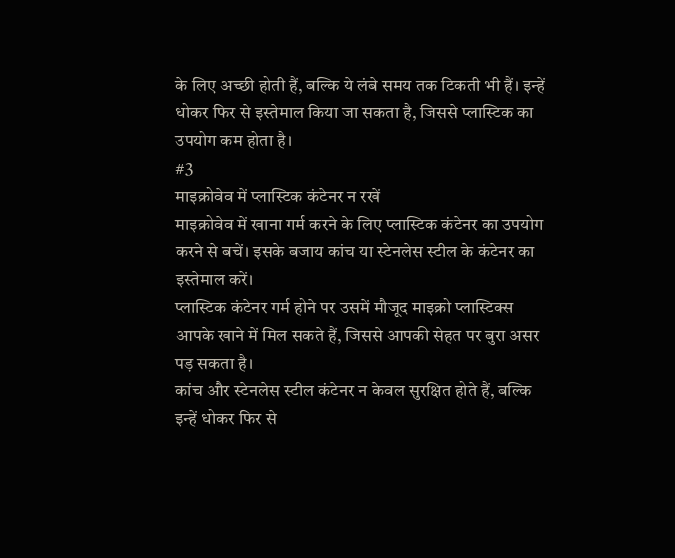के लिए अच्छी होती हैं, बल्कि ये लंबे समय तक टिकती भी हैं। इन्हें धोकर फिर से इस्तेमाल किया जा सकता है, जिससे प्लास्टिक का उपयोग कम होता है।
#3
माइक्रोवेव में प्लास्टिक कंटेनर न रखें
माइक्रोवेव में खाना गर्म करने के लिए प्लास्टिक कंटेनर का उपयोग करने से बचें। इसके बजाय कांच या स्टेनलेस स्टील के कंटेनर का इस्तेमाल करें।
प्लास्टिक कंटेनर गर्म होने पर उसमें मौजूद माइक्रो प्लास्टिक्स आपके खाने में मिल सकते हैं, जिससे आपकी सेहत पर बुरा असर पड़ सकता है।
कांच और स्टेनलेस स्टील कंटेनर न केवल सुरक्षित होते हैं, बल्कि इन्हें धोकर फिर से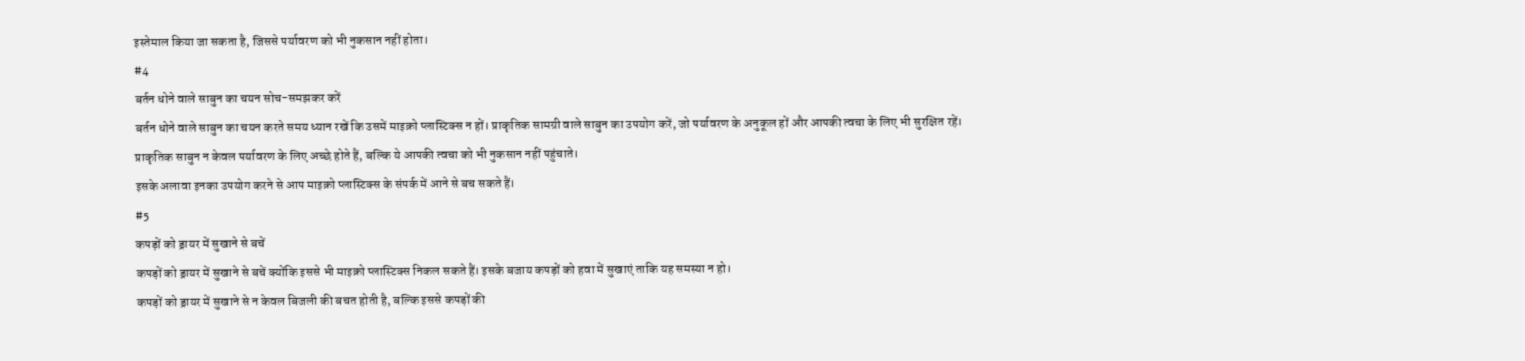इस्तेमाल किया जा सकता है, जिससे पर्यावरण को भी नुकसान नहीं होता।
#4
बर्तन धोने वाले साबुन का चयन सोच-समझकर करें
बर्तन धोने वाले साबुन का चयन करते समय ध्यान रखें कि उसमें माइक्रो प्लास्टिक्स न हों। प्राकृतिक सामग्री वाले साबुन का उपयोग करें, जो पर्यावरण के अनुकूल हों और आपकी त्वचा के लिए भी सुरक्षित रहें।
प्राकृतिक साबुन न केवल पर्यावरण के लिए अच्छे होते हैं, बल्कि ये आपकी त्वचा को भी नुकसान नहीं पहुंचाते।
इसके अलावा इनका उपयोग करने से आप माइक्रो प्लास्टिक्स के संपर्क में आने से बच सकते हैं।
#5
कपड़ों को ड्रायर में सुखाने से बचें
कपड़ों को ड्रायर में सुखाने से बचें क्योंकि इससे भी माइक्रो प्लास्टिक्स निकल सकते हैं। इसके बजाय कपड़ों को हवा में सुखाएं ताकि यह समस्या न हो।
कपड़ों को ड्रायर में सुखाने से न केवल बिजली की बचत होती है, बल्कि इससे कपड़ों की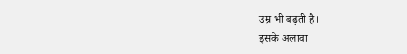उम्र भी बढ़ती है।
इसके अलावा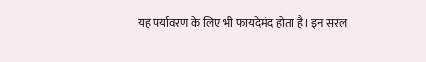यह पर्यावरण के लिए भी फायदेमंद होता है। इन सरल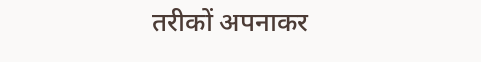तरीकों अपनाकर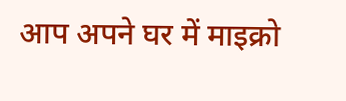आप अपने घर में माइक्रो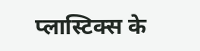प्लास्टिक्स के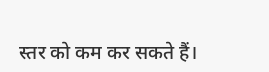स्तर को कम कर सकते हैं।